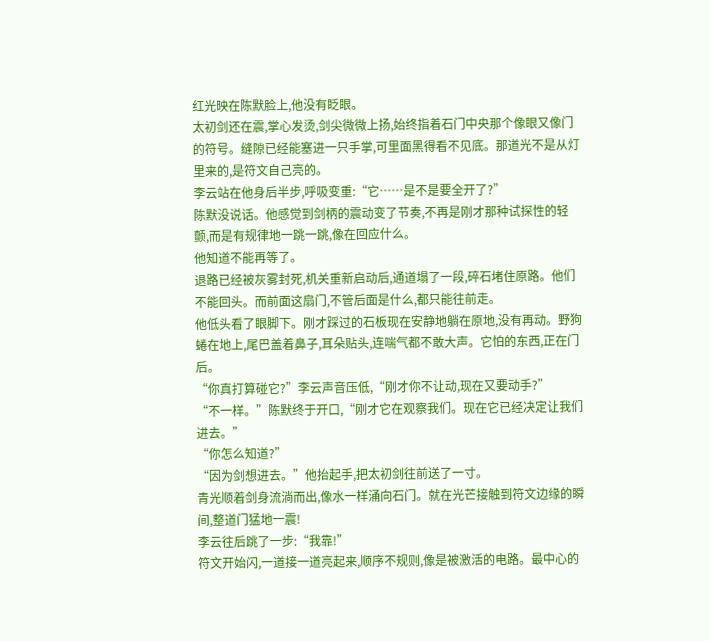红光映在陈默脸上,他没有眨眼。
太初剑还在震,掌心发烫,剑尖微微上扬,始终指着石门中央那个像眼又像门的符号。缝隙已经能塞进一只手掌,可里面黑得看不见底。那道光不是从灯里来的,是符文自己亮的。
李云站在他身后半步,呼吸变重:“它……是不是要全开了?”
陈默没说话。他感觉到剑柄的震动变了节奏,不再是刚才那种试探性的轻颤,而是有规律地一跳一跳,像在回应什么。
他知道不能再等了。
退路已经被灰雾封死,机关重新启动后,通道塌了一段,碎石堵住原路。他们不能回头。而前面这扇门,不管后面是什么,都只能往前走。
他低头看了眼脚下。刚才踩过的石板现在安静地躺在原地,没有再动。野狗蜷在地上,尾巴盖着鼻子,耳朵贴头,连喘气都不敢大声。它怕的东西,正在门后。
“你真打算碰它?”李云声音压低,“刚才你不让动,现在又要动手?”
“不一样。”陈默终于开口,“刚才它在观察我们。现在它已经决定让我们进去。”
“你怎么知道?”
“因为剑想进去。”他抬起手,把太初剑往前送了一寸。
青光顺着剑身流淌而出,像水一样涌向石门。就在光芒接触到符文边缘的瞬间,整道门猛地一震!
李云往后跳了一步:“我靠!”
符文开始闪,一道接一道亮起来,顺序不规则,像是被激活的电路。最中心的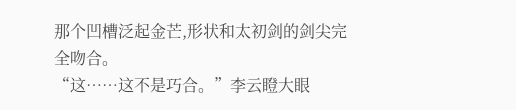那个凹槽泛起金芒,形状和太初剑的剑尖完全吻合。
“这……这不是巧合。”李云瞪大眼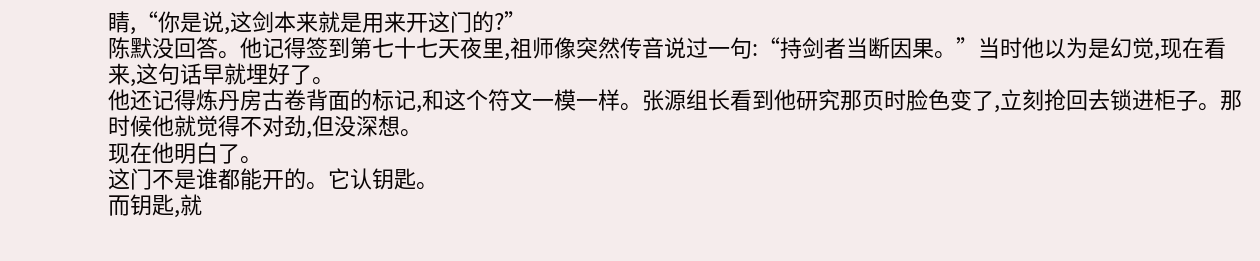睛,“你是说,这剑本来就是用来开这门的?”
陈默没回答。他记得签到第七十七天夜里,祖师像突然传音说过一句:“持剑者当断因果。”当时他以为是幻觉,现在看来,这句话早就埋好了。
他还记得炼丹房古卷背面的标记,和这个符文一模一样。张源组长看到他研究那页时脸色变了,立刻抢回去锁进柜子。那时候他就觉得不对劲,但没深想。
现在他明白了。
这门不是谁都能开的。它认钥匙。
而钥匙,就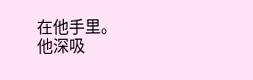在他手里。
他深吸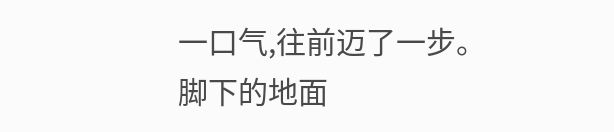一口气,往前迈了一步。
脚下的地面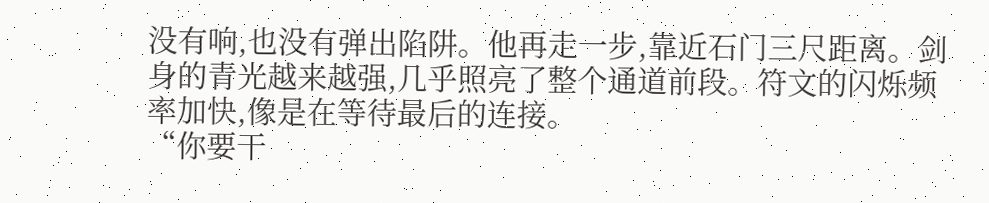没有响,也没有弹出陷阱。他再走一步,靠近石门三尺距离。剑身的青光越来越强,几乎照亮了整个通道前段。符文的闪烁频率加快,像是在等待最后的连接。
“你要干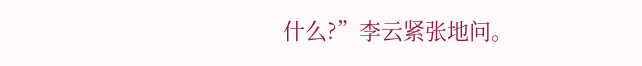什么?”李云紧张地问。